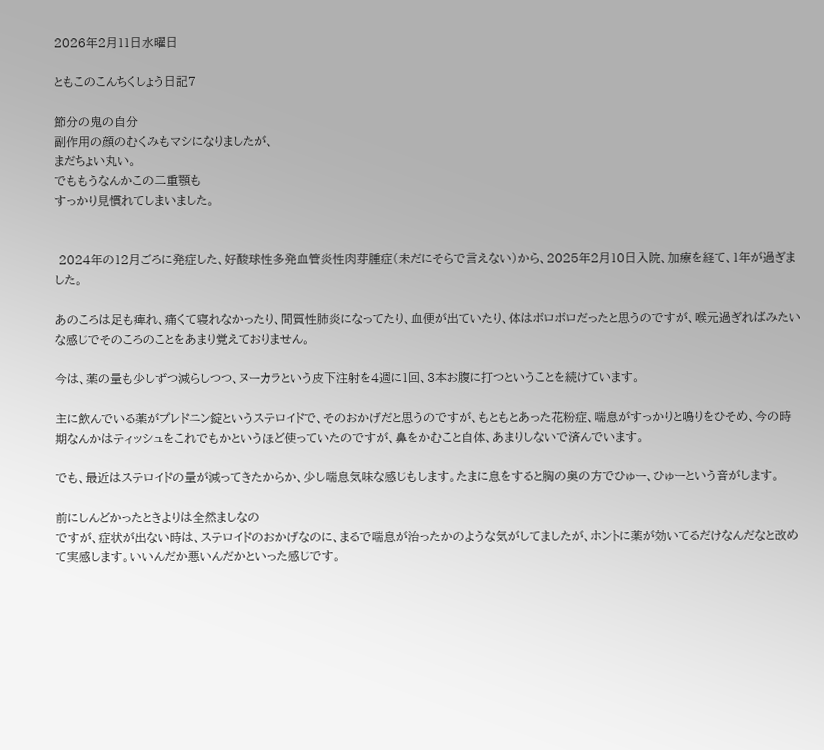2026年2月11日水曜日

ともこのこんちくしょう日記7

節分の鬼の自分
副作用の顔のむくみもマシになりましたが、
まだちょい丸い。
でももうなんかこの二重顎も
すっかり見慣れてしまいました。


 2024年の12月ごろに発症した、好酸球性多発血管炎性肉芽腫症(未だにそらで言えない)から、2025年2月10日入院、加療を経て、1年が過ぎました。

あのころは足も痺れ、痛くて寝れなかったり、間質性肺炎になってたり、血便が出ていたり、体はボロボロだったと思うのですが、喉元過ぎればみたいな感じでそのころのことをあまり覚えておりません。

今は、薬の量も少しずつ減らしつつ、ヌーカラという皮下注射を4週に1回、3本お腹に打つということを続けています。

主に飲んでいる薬がプレドニン錠というステロイドで、そのおかげだと思うのですが、もともとあった花粉症、喘息がすっかりと鳴りをひそめ、今の時期なんかはティッシュをこれでもかというほど使っていたのですが、鼻をかむこと自体、あまりしないで済んでいます。

でも、最近はステロイドの量が減ってきたからか、少し喘息気味な感じもします。たまに息をすると胸の奥の方でひゅー、ひゅーという音がします。

前にしんどかったときよりは全然ましなの
ですが、症状が出ない時は、ステロイドのおかげなのに、まるで喘息が治ったかのような気がしてましたが、ホントに薬が効いてるだけなんだなと改めて実感します。いいんだか悪いんだかといった感じです。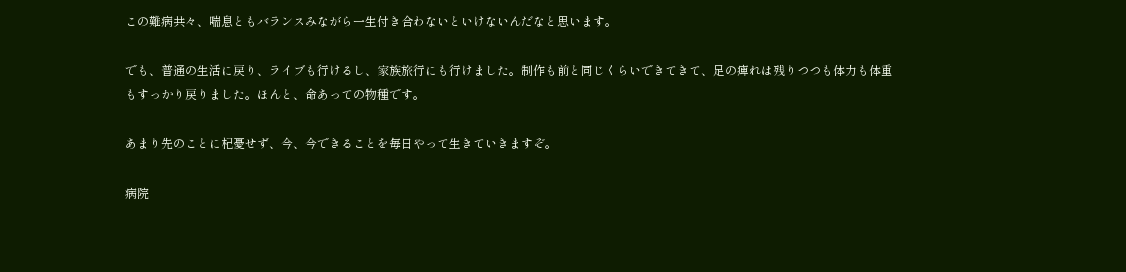この難病共々、喘息ともバランスみながら一生付き合わないといけないんだなと思います。

でも、普通の生活に戻り、ライブも行けるし、家族旅行にも行けました。制作も前と同じくらいできてきて、足の痺れは残りつつも体力も体重もすっかり戻りました。ほんと、命あっての物種です。

あまり先のことに杞憂せず、今、今できることを毎日やって生きていきますぞ。

病院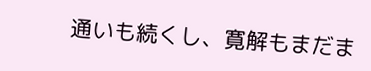通いも続くし、寛解もまだま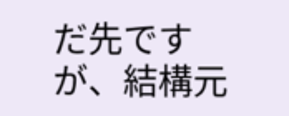だ先ですが、結構元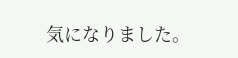気になりました。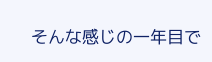そんな感じの一年目で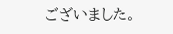ございました。